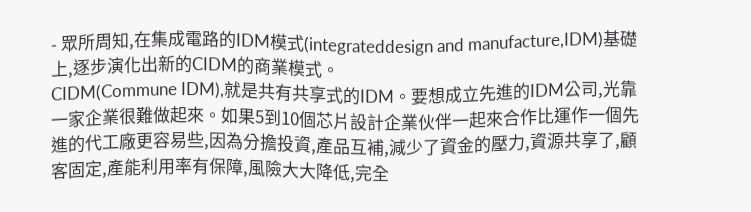- 眾所周知,在集成電路的IDM模式(integrateddesign and manufacture,IDM)基礎上,逐步演化出新的CIDM的商業模式。
CIDM(Commune IDM),就是共有共享式的IDM。要想成立先進的IDM公司,光靠一家企業很難做起來。如果5到10個芯片設計企業伙伴一起來合作比運作一個先進的代工廠更容易些,因為分擔投資,產品互補,減少了資金的壓力,資源共享了,顧客固定,產能利用率有保障,風險大大降低,完全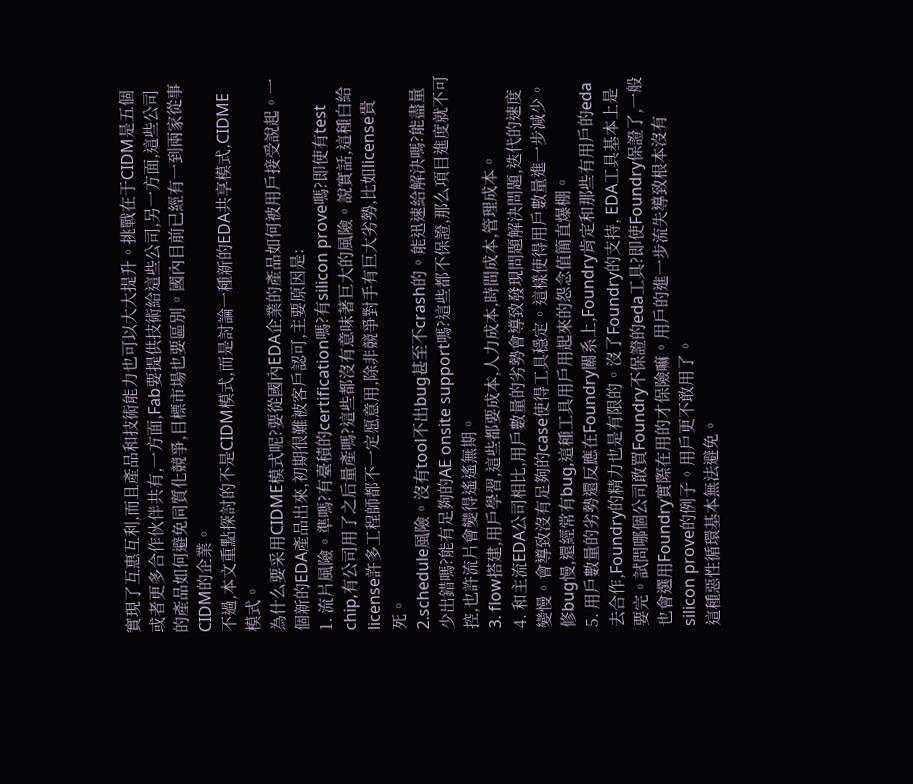實現了互惠互利,而且產品和技術能力也可以大大提升。挑戰在于CIDM是五個或者更多合作伙伴共有,一方面,Fab要提供技術給這些公司,另一方面,這些公司的產品如何避免同質化競爭,目標市場也要區別。國內目前已經有一到兩家從事CIDM的企業。
不過,本文重點探討的不是CIDM模式,而是討論一種新的EDA共享模式,CIDME模式。
為什么要采用CIDME模式呢?要從國內EDA企業的產品如何被用戶接受說起。一個新的EDA產品出來,初期很難被客戶認可,主要原因是:
1. 流片風險。準嗎?有臺積的certification嗎?有silicon prove嗎?即使有test chip,有公司用了之后量產嗎?這些都沒有意味著巨大的風險。說實話,這種白給license許多工程師都不一定愿意用,除非競爭對手有巨大劣勢,比如license貴死。
2.schedule風險。沒有tool不出bug甚至不crash的。能迅速給解決嗎?能盡量少出錯嗎?能有足夠的AE onsite support嗎?這些都不保證,那么項目進度就不可控,也許流片會變得遙遙無期。
3. flow搭建,用戶學習,這些都要成本,人力成本,時間成本,管理成本。
4. 和主流EDA公司相比,用戶數量的劣勢會導致發現問題解決問題,迭代的速度變慢。會導致沒有足夠的case使得工具穩定。這樣使得用戶數量進一步減少。修bug慢,還經常有bug,這種工具用戶用起來的怨念值簡直爆棚。
5. 用戶數量的劣勢還反應在Foundry關系上,Foundry肯定和那些有用戶的eda去合作,Foundry的精力也是有限的。沒了Foundry的支持, EDA工具基本上是要完。試問哪個公司敢買Foundry不保證的eda工具?即使Foundry保證了,一般也會選用Foundry實際在用的才保險嘛。用戶的進一步流失導致根本沒有silicon prove的例子。用戶更不敢用了。
這種惡性循環基本無法避免。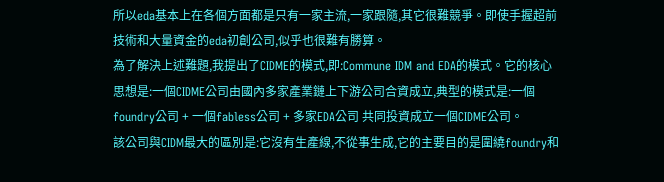所以eda基本上在各個方面都是只有一家主流,一家跟隨,其它很難競爭。即使手握超前技術和大量資金的eda初創公司,似乎也很難有勝算。
為了解決上述難題,我提出了CIDME的模式,即:Commune IDM and EDA的模式。它的核心思想是:一個CIDME公司由國內多家產業鏈上下游公司合資成立,典型的模式是:一個foundry公司 + 一個fabless公司 + 多家EDA公司 共同投資成立一個CIDME公司。
該公司與CIDM最大的區別是:它沒有生產線,不從事生成,它的主要目的是圍繞foundry和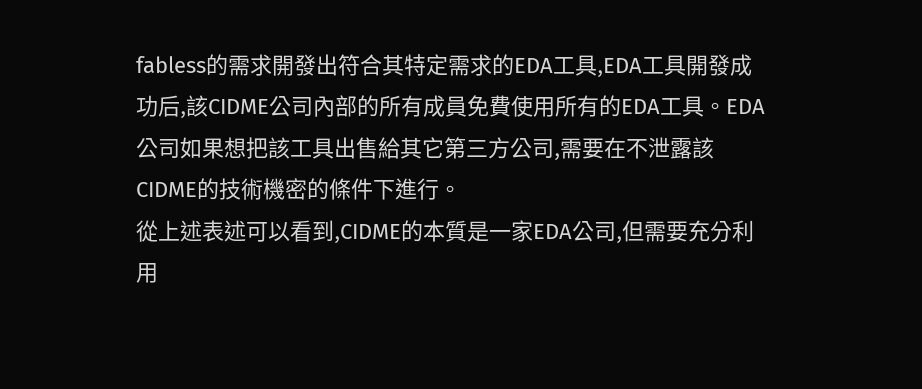fabless的需求開發出符合其特定需求的EDA工具,EDA工具開發成功后,該CIDME公司內部的所有成員免費使用所有的EDA工具。EDA公司如果想把該工具出售給其它第三方公司,需要在不泄露該CIDME的技術機密的條件下進行。
從上述表述可以看到,CIDME的本質是一家EDA公司,但需要充分利用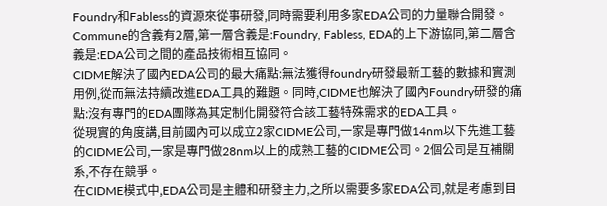Foundry和Fabless的資源來從事研發,同時需要利用多家EDA公司的力量聯合開發。Commune的含義有2層,第一層含義是:Foundry, Fabless, EDA的上下游協同,第二層含義是:EDA公司之間的產品技術相互協同。
CIDME解決了國內EDA公司的最大痛點:無法獲得foundry研發最新工藝的數據和實測用例,從而無法持續改進EDA工具的難題。同時,CIDME也解決了國內Foundry研發的痛點:沒有專門的EDA團隊為其定制化開發符合該工藝特殊需求的EDA工具。
從現實的角度講,目前國內可以成立2家CIDME公司,一家是專門做14nm以下先進工藝的CIDME公司,一家是專門做28nm以上的成熟工藝的CIDME公司。2個公司是互補關系,不存在競爭。
在CIDME模式中,EDA公司是主體和研發主力,之所以需要多家EDA公司,就是考慮到目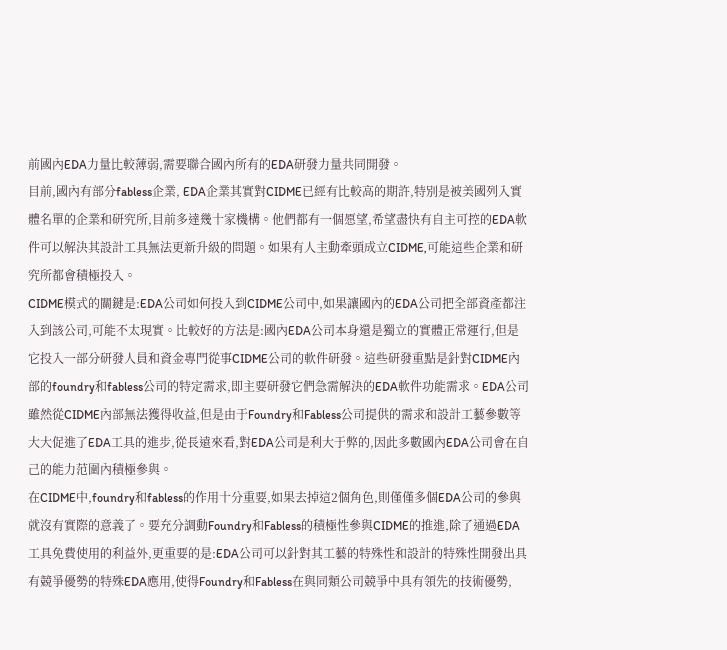前國內EDA力量比較薄弱,需要聯合國內所有的EDA研發力量共同開發。
目前,國內有部分fabless企業, EDA企業其實對CIDME已經有比較高的期許,特別是被美國列入實體名單的企業和研究所,目前多達幾十家機構。他們都有一個愿望,希望盡快有自主可控的EDA軟件可以解決其設計工具無法更新升級的問題。如果有人主動牽頭成立CIDME,可能這些企業和研究所都會積極投入。
CIDME模式的關鍵是:EDA公司如何投入到CIDME公司中,如果讓國內的EDA公司把全部資產都注入到該公司,可能不太現實。比較好的方法是:國內EDA公司本身還是獨立的實體正常運行,但是它投入一部分研發人員和資金專門從事CIDME公司的軟件研發。這些研發重點是針對CIDME內部的foundry和fabless公司的特定需求,即主要研發它們急需解決的EDA軟件功能需求。EDA公司雖然從CIDME內部無法獲得收益,但是由于Foundry和Fabless公司提供的需求和設計工藝參數等大大促進了EDA工具的進步,從長遠來看,對EDA公司是利大于弊的,因此多數國內EDA公司會在自己的能力范圍內積極參與。
在CIDME中,foundry和fabless的作用十分重要,如果去掉這2個角色,則僅僅多個EDA公司的參與就沒有實際的意義了。要充分調動Foundry和Fabless的積極性參與CIDME的推進,除了通過EDA工具免費使用的利益外,更重要的是:EDA公司可以針對其工藝的特殊性和設計的特殊性開發出具有競爭優勢的特殊EDA應用,使得Foundry和Fabless在與同類公司競爭中具有領先的技術優勢,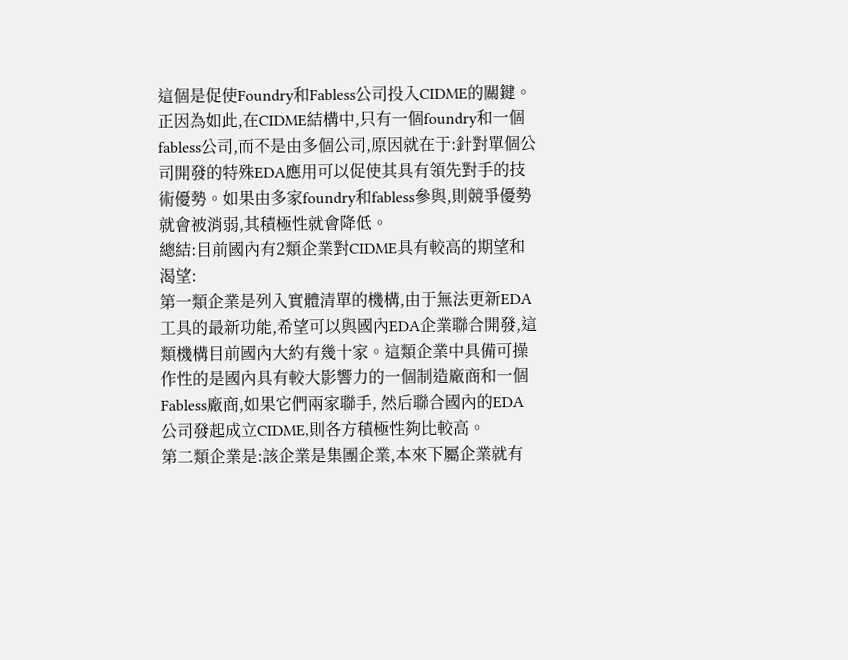這個是促使Foundry和Fabless公司投入CIDME的關鍵。正因為如此,在CIDME結構中,只有一個foundry和一個fabless公司,而不是由多個公司,原因就在于:針對單個公司開發的特殊EDA應用可以促使其具有領先對手的技術優勢。如果由多家foundry和fabless參與,則競爭優勢就會被消弱,其積極性就會降低。
總結:目前國內有2類企業對CIDME具有較高的期望和渴望:
第一類企業是列入實體清單的機構,由于無法更新EDA工具的最新功能,希望可以與國內EDA企業聯合開發,這類機構目前國內大約有幾十家。這類企業中具備可操作性的是國內具有較大影響力的一個制造廠商和一個Fabless廠商,如果它們兩家聯手, 然后聯合國內的EDA公司發起成立CIDME,則各方積極性夠比較高。
第二類企業是:該企業是集團企業,本來下屬企業就有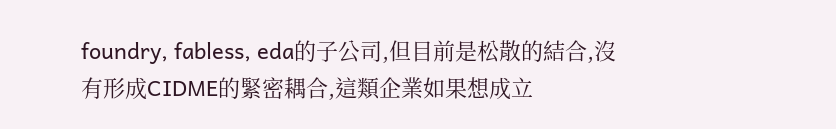foundry, fabless, eda的子公司,但目前是松散的結合,沒有形成CIDME的緊密耦合,這類企業如果想成立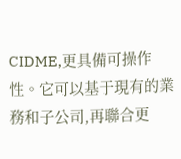CIDME,更具備可操作性。它可以基于現有的業務和子公司,再聯合更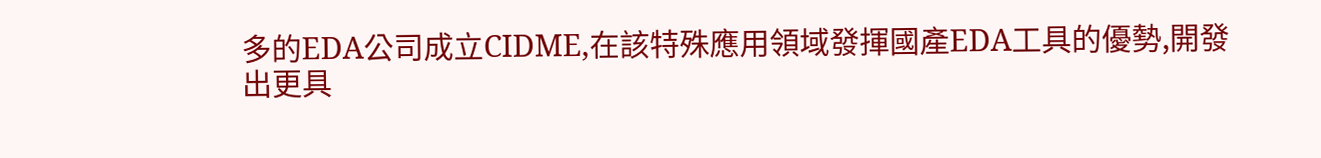多的EDA公司成立CIDME,在該特殊應用領域發揮國產EDA工具的優勢,開發出更具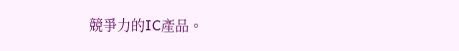競爭力的IC產品。